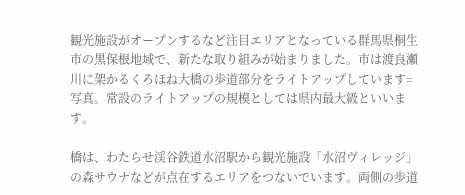観光施設がオープンするなど注目エリアとなっている群馬県桐生市の黒保根地域で、新たな取り組みが始まりました。市は渡良瀬川に架かるくろほね大橋の歩道部分をライトアップしています=写真。常設のライトアップの規模としては県内最大級といいます。

橋は、わたらせ渓谷鉄道水沼駅から観光施設「水沼ヴィレッジ」の森サウナなどが点在するエリアをつないでいます。両側の歩道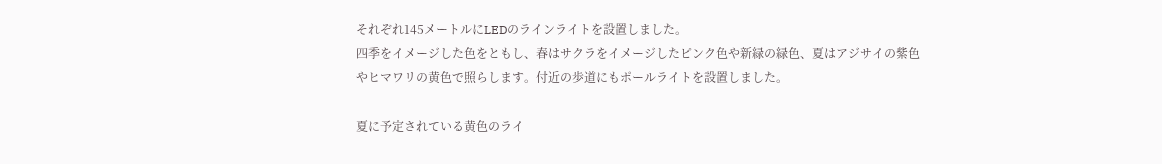それぞれ145メートルにLEDのラインライトを設置しました。
四季をイメージした色をともし、春はサクラをイメージしたピンク色や新緑の緑色、夏はアジサイの紫色やヒマワリの黄色で照らします。付近の歩道にもポールライトを設置しました。

夏に予定されている黄色のライ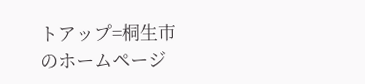トアップ=桐生市のホームページ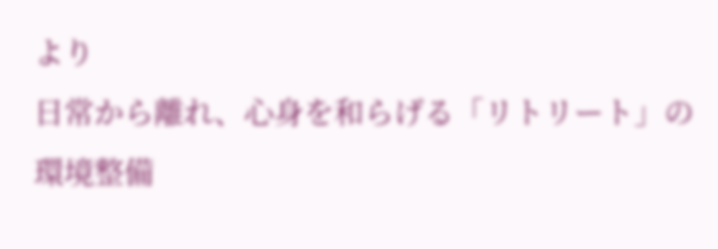より
日常から離れ、心身を和らげる「リトリート」の環境整備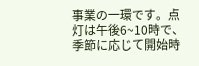事業の一環です。点灯は午後6~10時で、季節に応じて開始時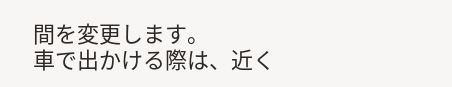間を変更します。
車で出かける際は、近く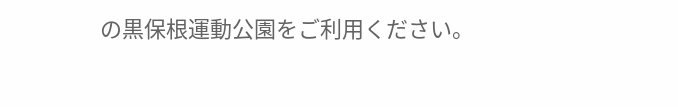の黒保根運動公園をご利用ください。